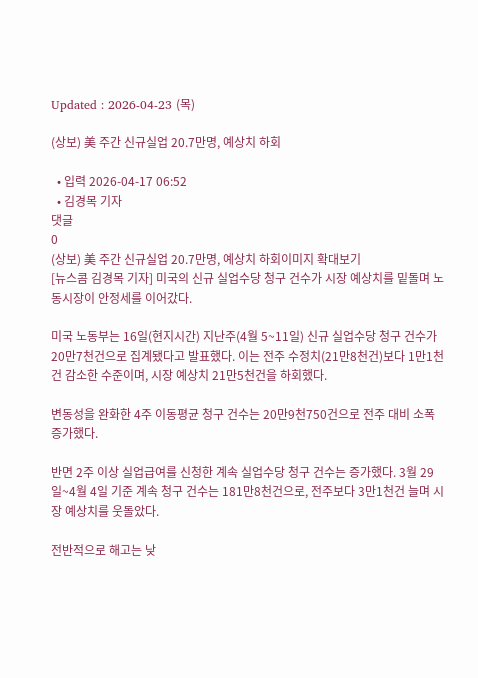Updated : 2026-04-23 (목)

(상보) 美 주간 신규실업 20.7만명, 예상치 하회

  • 입력 2026-04-17 06:52
  • 김경목 기자
댓글
0
(상보) 美 주간 신규실업 20.7만명, 예상치 하회이미지 확대보기
[뉴스콤 김경목 기자] 미국의 신규 실업수당 청구 건수가 시장 예상치를 밑돌며 노동시장이 안정세를 이어갔다.

미국 노동부는 16일(현지시간) 지난주(4월 5~11일) 신규 실업수당 청구 건수가 20만7천건으로 집계됐다고 발표했다. 이는 전주 수정치(21만8천건)보다 1만1천건 감소한 수준이며, 시장 예상치 21만5천건을 하회했다.

변동성을 완화한 4주 이동평균 청구 건수는 20만9천750건으로 전주 대비 소폭 증가했다.

반면 2주 이상 실업급여를 신청한 계속 실업수당 청구 건수는 증가했다. 3월 29일~4월 4일 기준 계속 청구 건수는 181만8천건으로, 전주보다 3만1천건 늘며 시장 예상치를 웃돌았다.

전반적으로 해고는 낮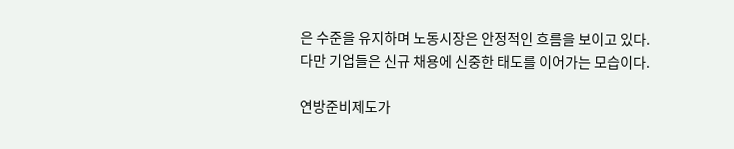은 수준을 유지하며 노동시장은 안정적인 흐름을 보이고 있다. 다만 기업들은 신규 채용에 신중한 태도를 이어가는 모습이다.

연방준비제도가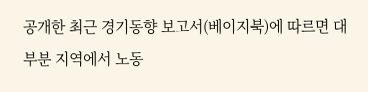공개한 최근 경기동향 보고서(베이지북)에 따르면 대부분 지역에서 노동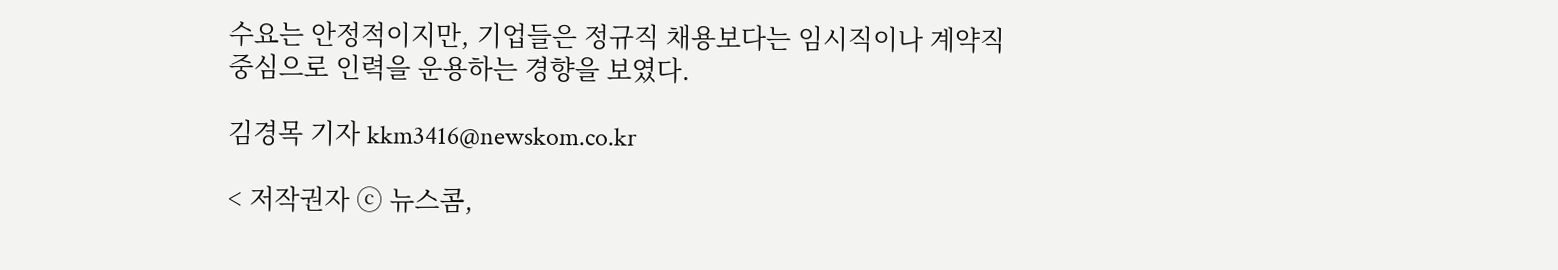수요는 안정적이지만, 기업들은 정규직 채용보다는 임시직이나 계약직 중심으로 인력을 운용하는 경향을 보였다.

김경목 기자 kkm3416@newskom.co.kr

< 저작권자 ⓒ 뉴스콤,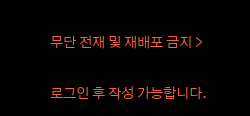무단 전재 및 재배포 금지 >

로그인 후 작성 가능합니다.